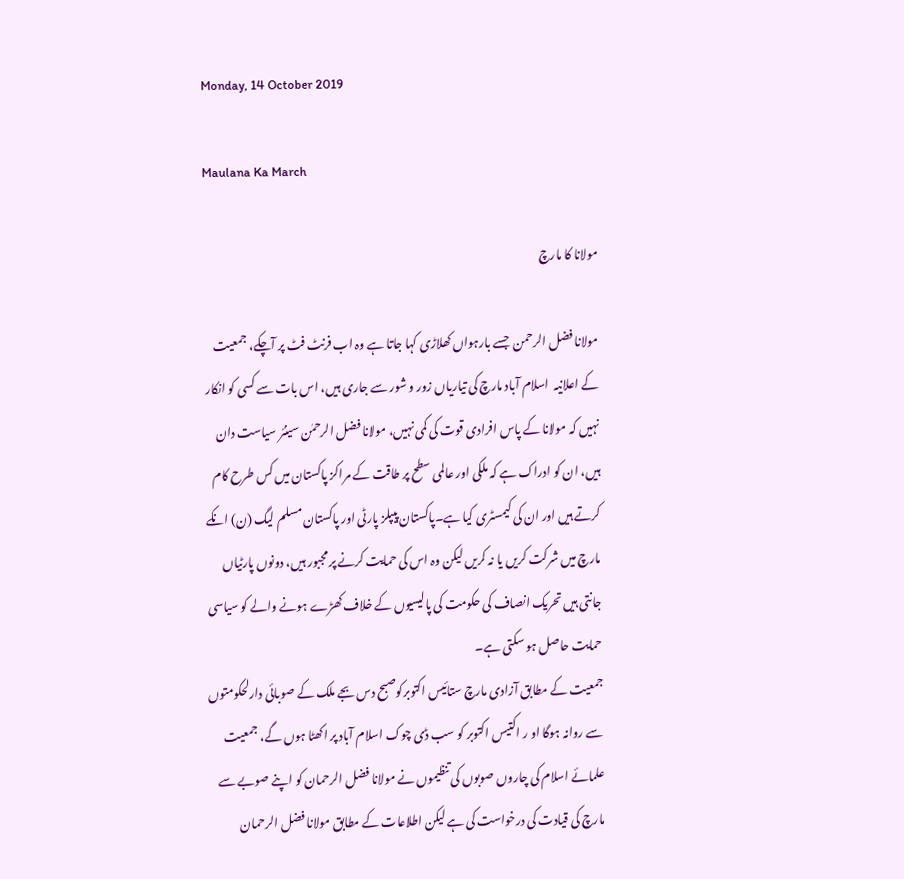Monday, 14 October 2019

Maulana Ka March

مولانا کا مارچ

مولانا فضل الرحمن  جسے بارہواں کھلاڑی کہا جاتا ہے وہ اب فرنٹ فٹ پر آچکے، جمعیت کے اعلانیہ  اسلام آباد مارچ کی تیاریاں زور و شور سے جاری ہیں، اس بات سے کسی کو انکار نہیں کہ مولانا کے پاس افرادی قوت کی کمی نہیں، مولانا فضل الرحمٰن سینئر سیاست دان ہیں، ان کو ادراک ہے کہ ملکی اور عالمی سطح پر طاقت کے مراکز پاکستان میں کس طرح کام کرتے ہیں اور ان کی کیمسٹری کیا ہے۔پاکستان پیپلز پارٹی اور پاکستان مسلم لیگ (ن) انکے مارچ میں شرکت کریں یا نہ کریں لیکن وہ اس کی حمایت کرنے پر مجبور ہیں، دونوں پارٹیاں جانتی ہیں تحریک انصاف کی حکومت کی پالیسیوں کے خلاف کھڑے ہونے والے کو سیاسی
حمایت حاصل ہو سکتی ہے۔
جمعیت کے مطابق آزادی مارچ ستائیس اکتوبرکوصبح دس بجے ملک کے صوبائی دارلحکومتوں سے روانہ ہوگا او ر اکتیس اکتوبر کو سب ڈی چوک اسلام آباد پر اکھٹا ہوں گے، جمعیت علمائے اسلام کی چاروں صوبوں کی تنظیموں نے مولانا فضل الرحمان کو اپنے صوبے سے مارچ کی قیادت کی درخواست کی ہے لیکن اطلاعات کے مطابق مولانا فضل الرحمان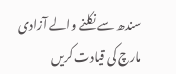سندھ سے نکلنے والے آزادی مارچ کی قیادت کریں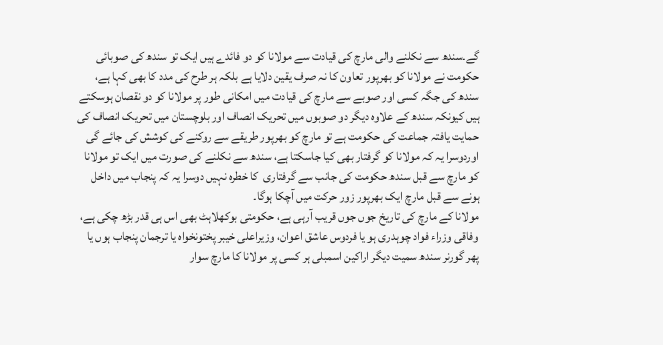گے۔سندھ سے نکلنے والی مارچ کی قیادت سے مولانا کو دو فائدے ہیں ایک تو سندھ کی صوبائی حکومت نے مولانا کو بھرپور تعاون کا نہ صرف یقین دلایا ہے بلکہ ہر طرح کی مدد کا بھی کہا ہے، سندھ کی جگہ کسی اور صوبے سے مارچ کی قیادت میں امکانی طور پر مولانا کو دو نقصان ہوسکتے ہیں کیونکہ سندھ کے علاوہ دیگر دو صوبوں میں تحریک انصاف اور بلوچستان میں تحریک انصاف کی حمایت یافتہ جماعت کی حکومت ہے تو مارچ کو بھرپور طریقے سے روکنے کی کوشش کی جائے گی اوردوسرا یہ کہ مولانا کو گرفتار بھی کیا جاسکتا ہے، سندھ سے نکلنے کی صورت میں ایک تو مولانا کو مارچ سے قبل سندھ حکومت کی جانب سے گرفتاری  کا خطرہ نہیں دوسرا یہ کہ پنجاب میں داخل ہونے سے قبل مارچ ایک بھرپور زور حرکت میں آچکا ہوگا۔
مولانا کے مارچ کی تاریخ جوں جوں قریب آرہی ہے، حکومتی بوکھلاہٹ بھی اس ہی قدر بڑھ چکی ہے، وفاقی وزراء فواد چوہدری ہو یا فردوس عاشق اعوان، وزیراعلی خیبر پختونخواہ یا ترجمان پنجاب ہوں یا پھر گورنر سندھ سمیت دیگر اراکین اسمبلی ہر کسی پر مولانا کا مارچ سوار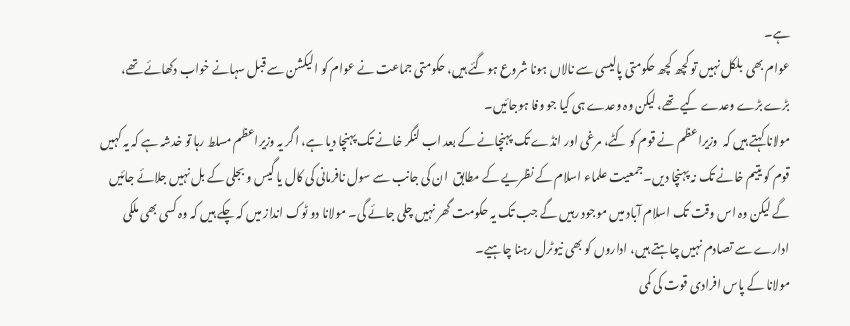ہے۔
عوام بھی  بلکل نہیں تو کچھ کچھ حکومتی پالیسی سے نالاں ہونا شروع ہوگئے ہیں، حکومتی جماعت نے عوام کو الیکشن سے قبل سہانے خواب دکھائے تھے، بڑے بڑے وعدے کیے تھے، لیکن وہ وعدے ہی کیا جو وفا ہوجائیں۔
مولانا کہتے ہیں کہ  وزیراعظم نے قوم کو کٹے، مرغی اور انڈے تک پہنچانے کے بعد اب لنگر خانے تک پہنچا دیا ہے، اگر یہ وزیراعظم مسلط رہا تو خدشہ ہے کہ یہ کہیں قوم کو یتیم خانے تک نہ پہنچا دیں۔جمعیت علماء اسلام کے نظریے کے مطابق  ان کی جانب سے سول نافرمانی کی کال یا گیس و بجلی کے بل نہیں جلائے جائیں گے لیکن وہ اس وقت تک اسلام آباد میں موجود رہیں گے جب تک یہ حکومت گھر نہیں چلی جائے گی۔ مولانا دو ٹوک انداز میں کہ چکے ہیں کہ وہ کسی بھی ملکی ادارے سے تصادم نہیں چاہتے ہیں، اداروں کو بھی نیوٹرل رہنا چاہیے۔
مولانا کے پاس افرادی قوت کی کمی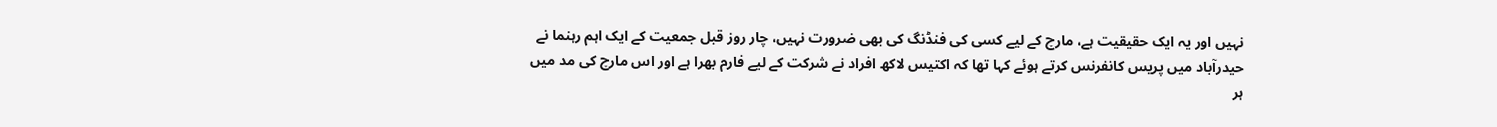نہیں اور یہ ایک حقیقیت ہے، مارچ کے لیے کسی کی فنڈنگ کی بھی ضرورت نہیں، چار روز قبل جمعیت کے ایک اہم رہنما نے حیدرآباد میں پریس کانفرنس کرتے ہوئے کہا تھا کہ اکتیس لاکھ افراد نے شرکت کے لیے فارم بھرا ہے اور اس مارچ کی مد میں ہر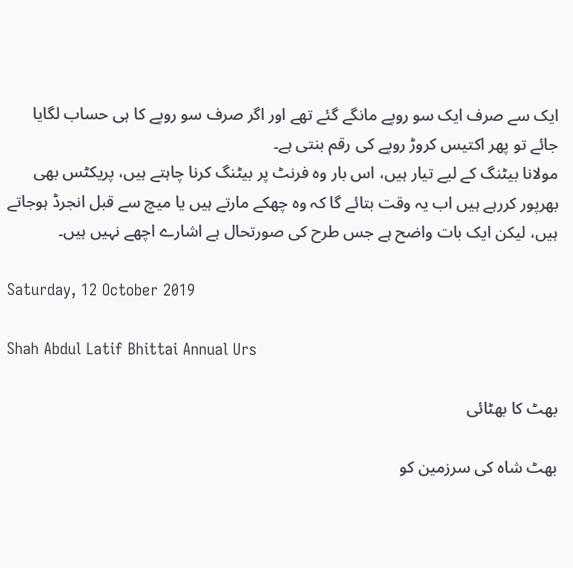ایک سے صرف ایک سو روپے مانگے گئے تھے اور اگر صرف سو روپے کا ہی حساب لگایا جائے تو پھر اکتیس کروڑ روپے کی رقم بنتی ہے۔
مولانا بیٹنگ کے لیے تیار ہیں، اس بار وہ فرنٹ پر بیٹنگ کرنا چاہتے ہیں، پریکٹس بھی بھرپور کررہے ہیں اب یہ وقت بتائے گا کہ وہ چھکے مارتے ہیں یا میچ سے قبل انجرڈ ہوجاتے ہیں، لیکن ایک بات واضح ہے جس طرح کی صورتحال ہے اشارے اچھے نہیں ہیں۔

Saturday, 12 October 2019

Shah Abdul Latif Bhittai Annual Urs

بھٹ کا بھٹائی

بھٹ شاہ کی سرزمین کو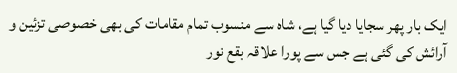ایک بار پھر سجایا دیا گیا ہے، شاہ سے منسوب تمام مقامات کی بھی خصوصی تزئین و آرائش کی گئی ہے جس سے پورا علاقہ بقع نور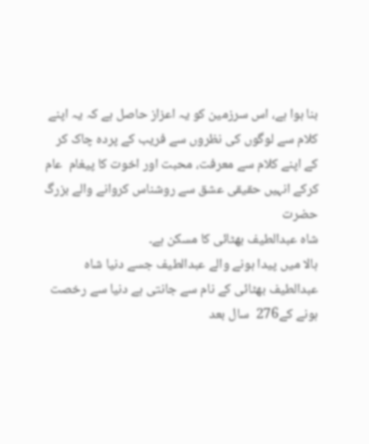بنا ہوا ہے، اس سرزمین کو یہ اعزاز حاصل ہے کہ یہ اپنے کلام سے لوگوں کی نظروں سے فریب کے پردہ چاک کر کے اپنے کلام سے معرفت، محبت اور اخوت کا پیغام  عام کرکے انہیں حقیقی عشق سے روشناس کروانے والے بزرگ حضرت
شاہ عبدالطیف بھٹائی کا مسکن ہے۔
ہالا میں پیدا ہونے والے عبدالطیف جسے دنیا شاہ عبدالطیف بھٹائی کے نام سے جانتی ہے دنیا سے رخصت ہونے کے276  سال بعد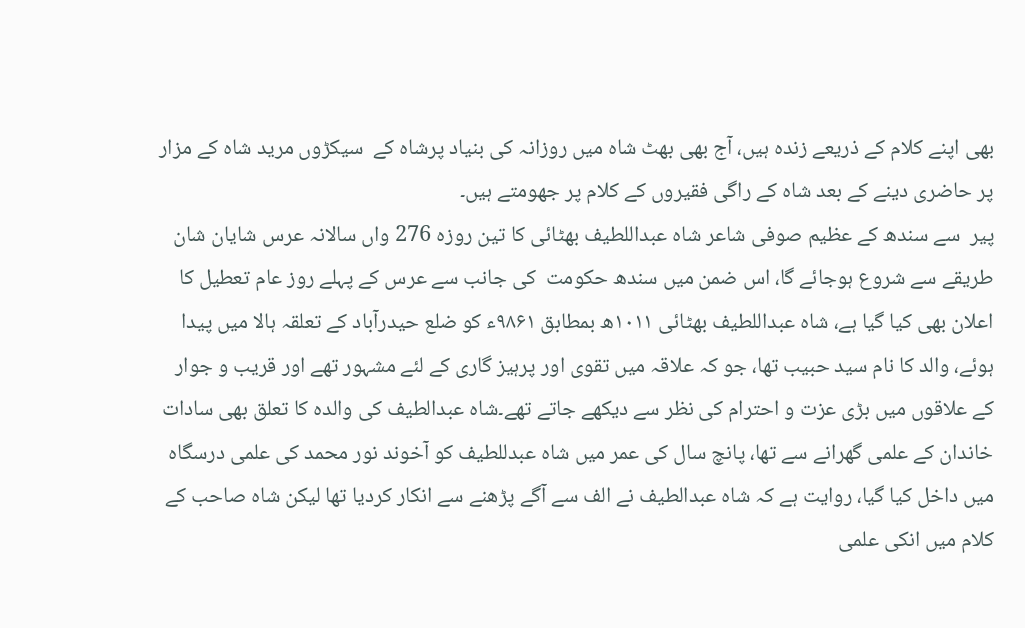بھی اپنے کلام کے ذریعے زندہ ہیں، آج بھی بھٹ شاہ میں روزانہ کی بنیاد پرشاہ کے  سیکڑوں مرید شاہ کے مزار پر حاضری دینے کے بعد شاہ کے راگی فقیروں کے کلام پر جھومتے ہیں۔
پیر  سے سندھ کے عظیم صوفی شاعر شاہ عبداللطیف بھٹائی کا تین روزہ 276 واں سالانہ عرس شایان شان طریقے سے شروع ہوجائے گا، اس ضمن میں سندھ حکومت  کی جانب سے عرس کے پہلے روز عام تعطیل کا اعلان بھی کیا گیا ہے، شاہ عبداللطیف بھٹائی ۱۰۱۱ھ بمطابق ۹۸۶۱ء کو ضلع حیدرآباد کے تعلقہ ہالا میں پیدا ہوئے، والد کا نام سید حبیب تھا، جو کہ علاقہ میں تقوی اور پرہیز گاری کے لئے مشہور تھے اور قریب و جوار کے علاقوں میں بڑی عزت و احترام کی نظر سے دیکھے جاتے تھے۔شاہ عبدالطیف کی والدہ کا تعلق بھی سادات خاندان کے علمی گھرانے سے تھا، پانچ سال کی عمر میں شاہ عبدللطیف کو آخوند نور محمد کی علمی درسگاہ میں داخل کیا گیا، روایت ہے کہ شاہ عبدالطیف نے الف سے آگے پڑھنے سے انکار کردیا تھا لیکن شاہ صاحب کے کلام میں انکی علمی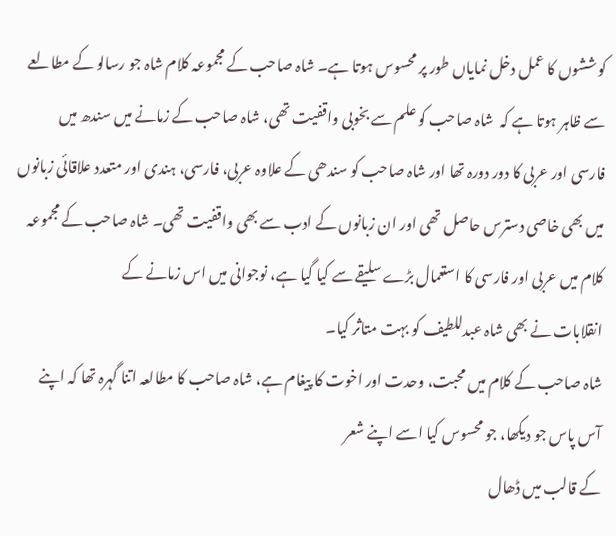کوششوں کا عمل دخل نمایاں طور پر محسوس ہوتا ہے۔ شاہ صاحب کے مجموعہ کلام شاہ جو رسالو کے مطالعے سے ظاہر ہوتا ہے کہ  شاہ صاحب کو علم سے بخوبی واقفیت تھی، شاہ صاحب کے زمانے میں سندھ میں فارسی اور عربی کا دور دورہ تھا اور شاہ صاحب کو سندھی کے علاوہ عربی، فارسی، ہندی اور متعدد علاقائی زبانوں میں بھی خاصی دسترس حاصل تھی اور ان زبانوں کے ادب سے بھی واقفیت تھی۔ شاہ صاحب کے مجموعہ کلام میں عربی اور فارسی کا استعمال بڑے سلیقے سے کیا گیا ہے، نوجوانی میں اس زمانے کے
انقلابات نے بھی شاہ عبدللطیف کو بہت متاثر کیا۔
شاہ صاحب کے کلام میں محبت، وحدت اور اخوت کا پیغام ہے، شاہ صاحب کا مطالعہ اتنا گہرہ تھا کہ اپنے آس پاس جو دیکھا، جو محسوس کیا اسے اپنے شعر
کے قالب میں ڈھال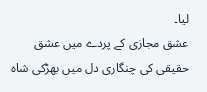لیا۔
عشق مجازی کے پردے میں عشق حقیقی کی چنگاری دل میں بھڑکی شاہ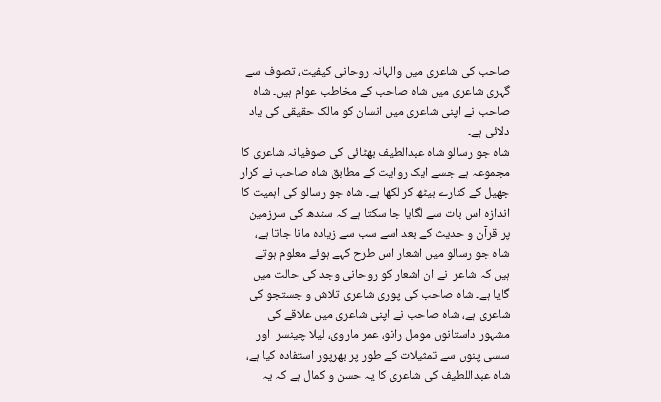صاحب کی شاعری میں والہانہ روحانی کیفیت، تصوف سے گہری شاعری میں شاہ صاحب کے مخاطب عوام ہیں۔ شاہ صاحب نے اپنی شاعری میں انسان کو مالک حقیقی کی یاد دلائی ہے۔
شاہ جو رسالو شاہ عبدالطیف بھٹائی کی صوفیانہ شاعری کا مجموعہ ہے جسے ایک روایت کے مطابق شاہ صاحب نے کرار جھیل کے کنارے بیٹھ کر لکھا ہے۔ شاہ جو رسالو کی اہمیت کا اندازہ اس بات سے لگایا جا سکتا ہے کہ سندھ کی سرزمین پر قرآن و حدیث کے بعد اسے سب سے زیادہ مانا جاتا ہے، شاہ جو رسالو میں اشعار اس طرح کہے ہوئے معلوم ہوتے ہیں کہ شاعر  نے ان اشعار کو روحانی وجد کی حالت میں گایا ہے۔ شاہ صاحب کی پوری شاعری تلاش و جستجو کی شاعری ہے، شاہ صاحب نے اپنی شاعری میں علاقے کی مشہور داستانوں مومل رانو، عمر ماروی، لیلا چینسر  اور سسی پنوں سے تمثیلات کے طور پر بھرپور استفادہ کیا ہے، شاہ عبداللطیف کی شاعری کا یہ حسن و کمال ہے کہ یہ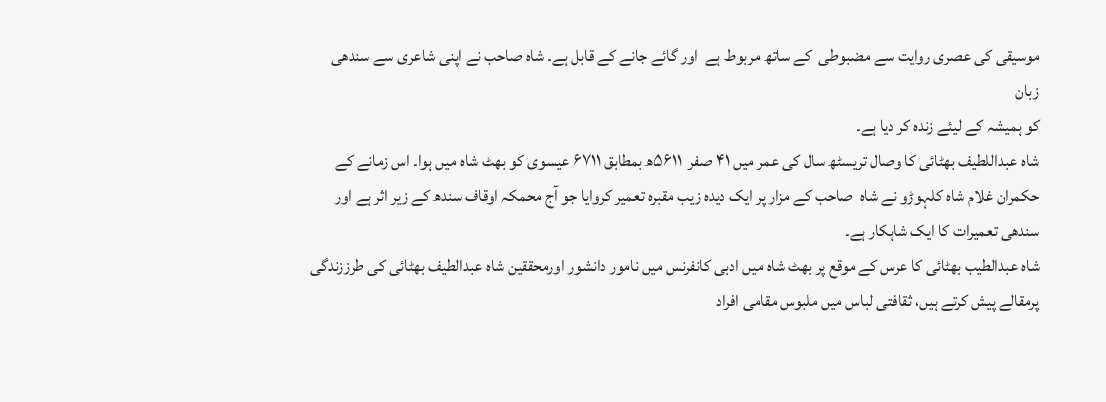موسیقی کی عصری روایت سے مضبوطی  کے ساتھ مربوط ہے  اور گائے جانے کے قابل ہے۔ شاہ صاحب نے اپنی شاعری سے سندھی زبان
کو ہمیشہ کے لیئے زندہ کر دیا ہے۔
شاہ عبداللطیف بھٹائی کا وصال تریسٹھ سال کی عمر میں ۴۱ صفر  ۵۶۱۱ھ بمطابق ۶۷۱۱ عیسوی کو بھٹ شاہ میں ہوا۔ اس زمانے کے حکمران غلام شاہ کلہوڑو نے شاہ  صاحب کے مزار پر ایک دیدہ زیب مقبرہ تعمیر کروایا جو آج محمکہ اوقاف سندھ کے زیر اثر ہے اور سندھی تعمیرات کا ایک شاہکار ہے۔
شاہ عبدالطیب بھٹائی کا عرس کے موقع پر بھٹ شاہ میں ادبی کانفرنس میں نامور دانشور اورمحققین شاہ عبدالطیف بھٹائی کی طرززندگی پرمقالے پیش کرتے ہیں، ثقافتی لباس میں ملبوس مقامی افراد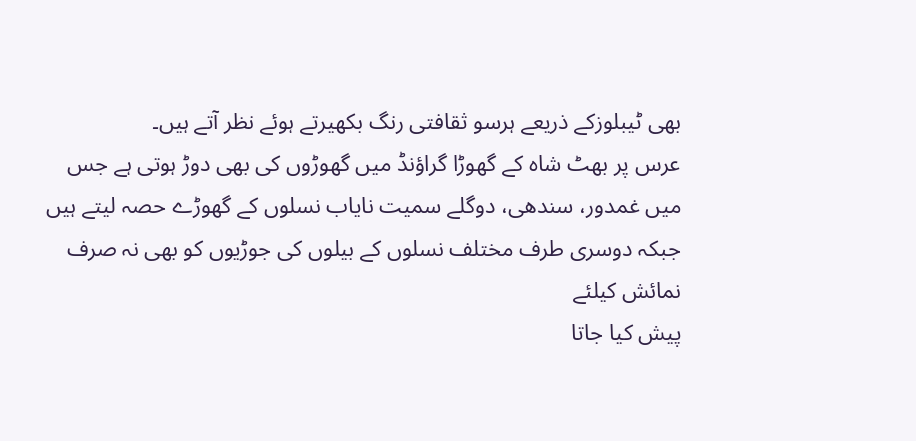بھی ٹیبلوزکے ذریعے ہرسو ثقافتی رنگ بکھیرتے ہوئے نظر آتے ہیں۔
عرس پر بھٹ شاہ کے گھوڑا گراؤنڈ میں گھوڑوں کی بھی دوڑ ہوتی ہے جس میں غمدور، سندھی، دوگلے سمیت نایاب نسلوں کے گھوڑے حصہ لیتے ہیں  جبکہ دوسری طرف مختلف نسلوں کے بیلوں کی جوڑیوں کو بھی نہ صرف نمائش کیلئے
پیش کیا جاتا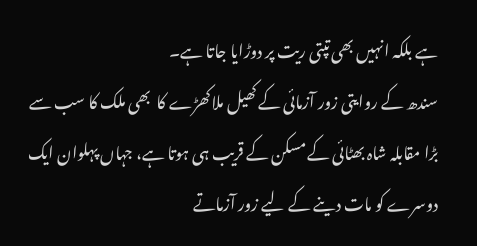ہے بلکہ انہیں بھی تپتی ریت پر دوڑایا جاتا ہے۔
سندھ کے روایتی زور آزمائی کے کھیل ملاکھڑے کا  بھی ملک کا سب سے بڑا مقابلہ شاہ بھٹائی کے مسکن کے قریب ہی ہوتا ہے، جہاں پہلوان ایک دوسرے کو مات دینے کے لیے زور آزماتے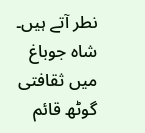نطر آتے ہیں۔ شاہ جوباغ میں ثقافتی گوٹھ قائم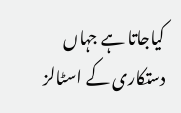کیاجاتا ہے جہاں دستکاری کے اسٹالز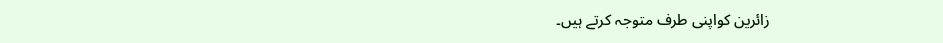زائرین کواپنی طرف متوجہ کرتے ہیں۔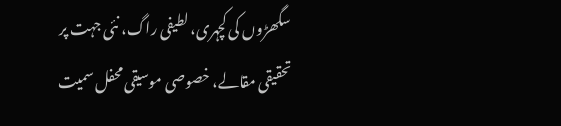سگھڑوں کی کچہری، لطیفی راگ، نئی جہت پر تحقیقی مقالے، خصوصی موسیقی محفل سمیت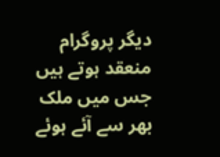دیگر پروگرام  منعقد ہوتے ہیں جس میں ملک بھر سے آئے ہوئے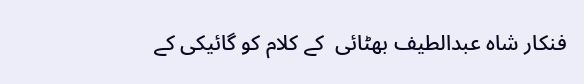فنکار شاہ عبدالطیف بھٹائی  کے کلام کو گائیکی کے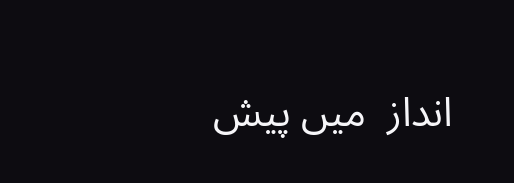انداز  میں پیش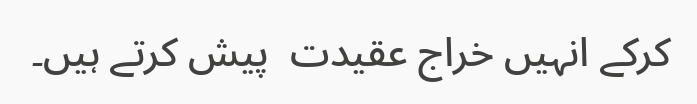کرکے انہیں خراج عقیدت  پیش کرتے ہیں۔